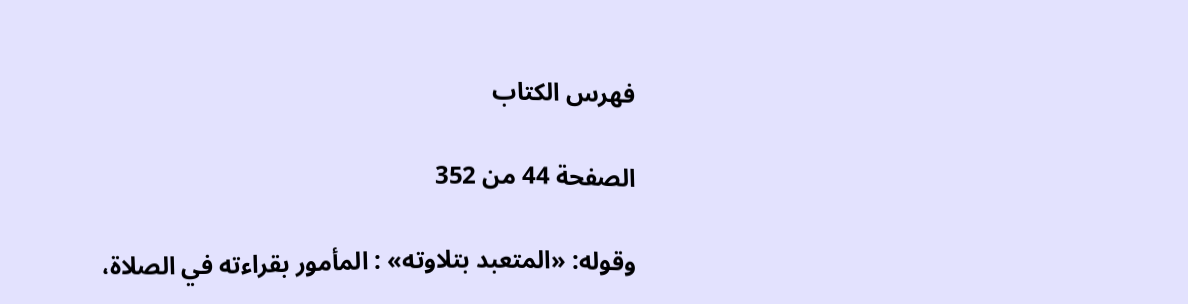فهرس الكتاب

الصفحة 44 من 352

وقوله: «المتعبد بتلاوته» : المأمور بقراءته في الصلاة،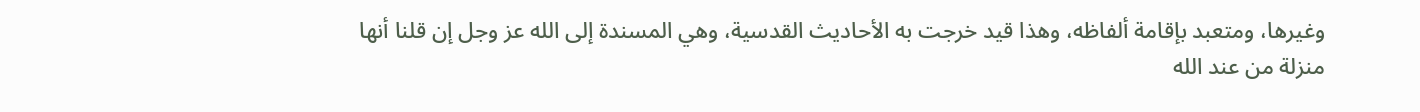وغيرها، ومتعبد بإقامة ألفاظه، وهذا قيد خرجت به الأحاديث القدسية، وهي المسندة إلى الله عز وجل إن قلنا أنها منزلة من عند الله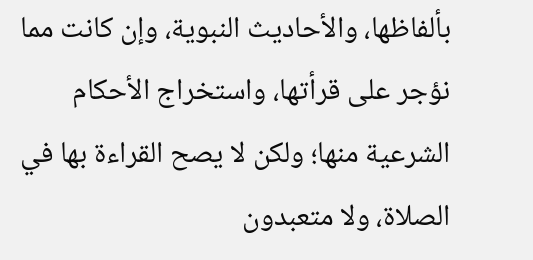بألفاظها، والأحاديث النبوية، وإن كانت مما نؤجر على قرأتها، واستخراج الأحكام الشرعية منها؛ ولكن لا يصح القراءة بها في الصلاة، ولا متعبدون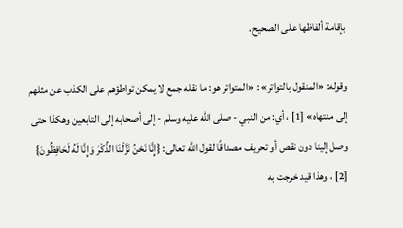بإقامة ألفاظها على الصحيح.

وقوله: «المنقول بالتواتر» : «المتواتر هو: ما نقله جمع لا يمكن تواطؤهم على الكذب عن مثلهم إلى منتهاه» [1] ، أي: من النبي - صلى الله عليه وسلم - إلى أصحابه إلى التابعين وهكذا حتى وصل إلينا دون نقص أو تحريف مصداقًا لقول الله تعالى: {إِنَّا نَحْنُ نَزَّلْنَا الذِّكْرَ وَإِنَّا لَهُ لَحَافِظُونَ} [2] ، وهذا قيد خرجت به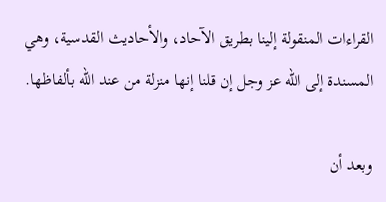القراءات المنقولة إلينا بطريق الآحاد، والأحاديث القدسية، وهي المسندة إلى الله عز وجل إن قلنا إنها منزلة من عند الله بألفاظها.

وبعد أن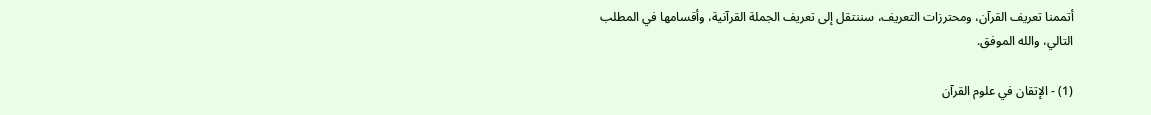أتممنا تعريف القرآن، ومحترزات التعريف، سننتقل إلى تعريف الجملة القرآنية، وأقسامها في المطلب التالي، والله الموفق.

(1) - الإتقان في علوم القرآن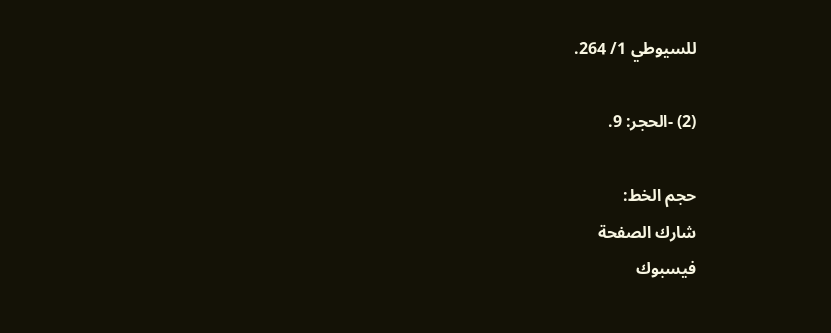للسيوطي 1/ 264.

(2) -الحجر: 9.

حجم الخط:
شارك الصفحة
فيسبوك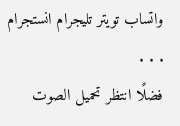واتساب تويتر تليجرام انستجرام
. . .
فضلًا انتظر تحميل الصوت